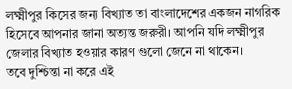লক্ষ্মীপুর কিসের জন্য বিখ্যাত তা বাংলাদেশের একজন নাগরিক হিসেবে আপনার জানা অত্যন্ত জরুরী। আপনি যদি লক্ষ্মীপুর জেলার বিখ্যাত হওয়ার কারণ গুলো জেনে না থাকেন।
তবে দুশ্চিন্তা না করে এই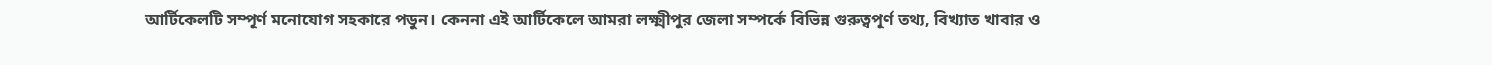আর্টিকেলটি সম্পূর্ণ মনোযোগ সহকারে পডুন। কেননা এই আর্টিকেলে আমরা লক্ষ্মীপুর জেলা সম্পর্কে বিভিন্ন গুরুত্বপূর্ণ তথ্য, বিখ্যাত খাবার ও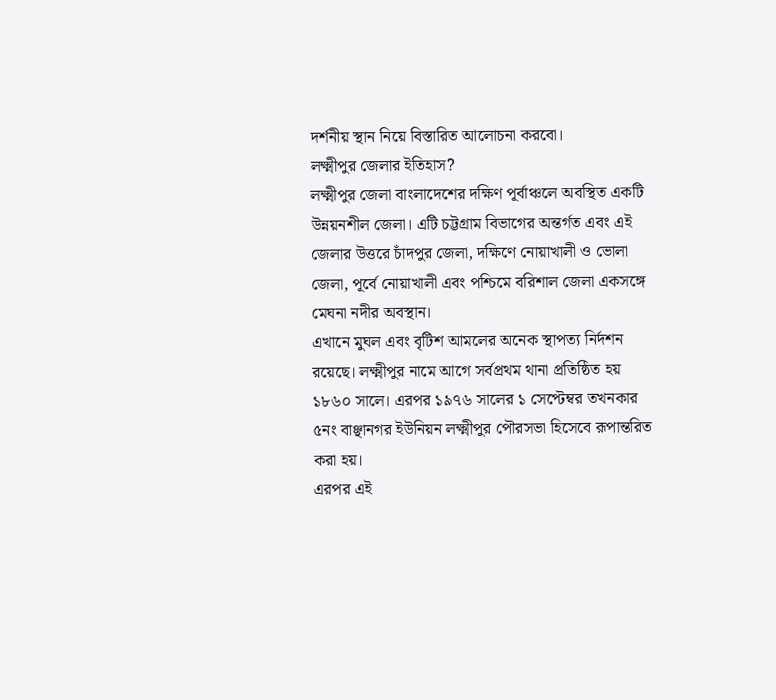দর্শনীয় স্থান নিয়ে বিস্তারিত আলোচনা করবো।
লক্ষ্মীপুর জেলার ইতিহাস?
লক্ষ্মীপুর জেলা বাংলাদেশের দক্ষিণ পূর্বাঞ্চলে অবস্থিত একটি উন্নয়নশীল জেলা। এটি চট্টগ্রাম বিভাগের অন্তর্গত এবং এই জেলার উত্তরে চাঁদপুর জেলা, দক্ষিণে নোয়াখালী ও ভোলা জেলা, পূর্বে নোয়াখালী এবং পশ্চিমে বরিশাল জেলা একসঙ্গে মেঘনা নদীর অবস্থান।
এখানে মুঘল এবং বৃটিশ আমলের অনেক স্থাপত্য নির্দশন রয়েছে। লক্ষ্মীপুর নামে আগে সর্বপ্রথম থানা প্রতিষ্ঠিত হয় ১৮৬০ সালে। এরপর ১৯৭৬ সালের ১ সেপ্টেম্বর তখনকার ৫নং বাঞ্ছানগর ইউনিয়ন লক্ষ্মীপুর পৌরসভা হিসেবে রূপান্তরিত করা হয়।
এরপর এই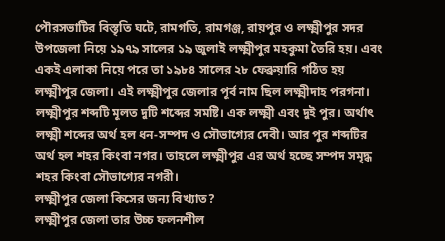পৌরসভাটির বিস্তৃতি ঘটে, রামগতি, রামগঞ্জ, রায়পুর ও লক্ষ্মীপুর সদর উপজেলা নিয়ে ১৯৭৯ সালের ১৯ জুলাই লক্ষ্মীপুর মহকুমা তৈরি হয়। এবং একই এলাকা নিয়ে পরে তা ১৯৮৪ সালের ২৮ ফেব্রুয়ারি গঠিত হয় লক্ষ্মীপুর জেলা। এই লক্ষ্মীপুর জেলার পূর্ব নাম ছিল লক্ষ্মীদাহ পরগনা।
লক্ষ্মীপুর শব্দটি মূলত দুটি শব্দের সমষ্টি। এক লক্ষ্মী এবং দুই পুর। অর্থাৎ লক্ষ্মী শব্দের অর্থ হল ধন-সম্পদ ও সৌভাগ্যের দেবী। আর পুর শব্দটির অর্থ হল শহর কিংবা নগর। তাহলে লক্ষ্মীপুর এর অর্থ হচ্ছে সম্পদ সমৃদ্ধ শহর কিংবা সৌভাগ্যের নগরী।
লক্ষ্মীপুর জেলা কিসের জন্য বিখ্যাত?
লক্ষ্মীপুর জেলা তার উচ্চ ফলনশীল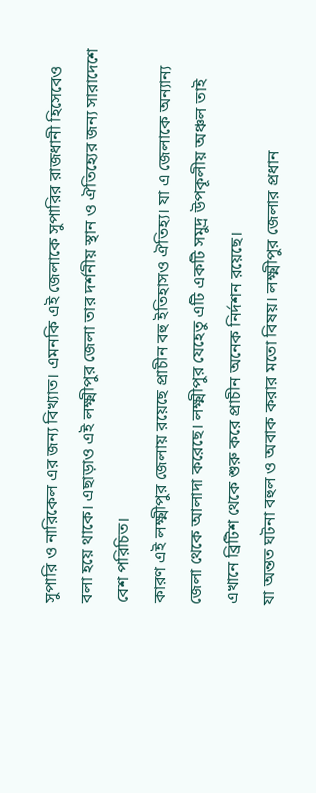সুপারি ও নারিকেল এর জন্য বিখ্যাত। এমনকি এই জেলাকে সুপারির রাজধানী হিসেবেও বলা হয়ে থাকে। এছাড়াও এই লক্ষ্মীপুর জেলা তার দর্শনীয় স্থান ও ঐতিহ্যের জন্য সারাদেশে বেশ পরিচিত।
কারণ এই লক্ষ্মীপুর জেলায় রয়েছে প্রাচীন বহু ইতিহাসও ঐতিহ্য। যা এ জেলাকে অন্যান্য জেলা থেকে আলাদা করেছে। লক্ষ্মীপুর যেহেতু এটি একটি সমুদ্র উপকূলীয় অঞ্চল তাই এখানে ব্রিটিশ থেকে শুরু করে প্রাচীন অনেক নির্দশন রয়েছে।
যা অন্তত ঘটনা বহুল ও অবাক করার মতো বিষয়। লক্ষ্মীপুর জেলার প্রধান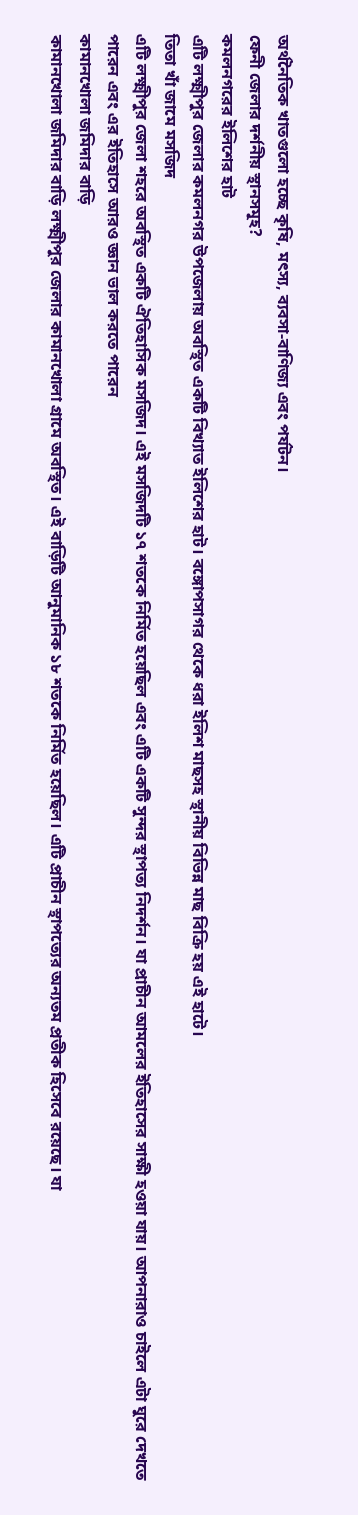অর্থনৈতিক খাতগুলো হচ্ছে কৃষি, মৎস্য, ব্যবসা-বাণিজ্য এবং পর্যটন।
ফেনী জেলার দর্শনীয় স্থানসমূহ?
কমলনগরের ইলিশের হাট
এটি লক্ষ্মীপুর জেলার কমলনগর উপজেলায় অবস্থিত একটি বিখ্যাত ইলিশের হাট। বঙ্গোপসাগর থেকে ধরা ইলিশ মাছসহ স্থানীয় বিভিন্ন মাছ বিক্রি হয় এই হাটে।
তিতা খাঁ জামে মসজিদ
এটি লক্ষ্মীপুর জেলা শহরে অবস্থিত একটি ঐতিহাসিক মসজিদ। এই মসজিদটি ১৭ শতকে নির্মিত হয়েছিল এবং এটি একটি সুন্দর স্থাপত্য নিদর্শন। যা প্রাচীন আমলের ইতিহাসের সাক্ষী হওয়া যায়। আপনারাও চাইলে এটা ঘুরে দেখতে পারেন এবং এর ইতিহাসে আরও জ্ঞান ভাল করতে পারেন
কামানখোলা জমিদার বাড়ি
কামানখোলা জমিদার বাড়ি লক্ষ্মীপুর জেলার কামানখোলা গ্রামে অবস্থিত। এই বাড়িটি আনুমানিক ১৮ শতকে নির্মিত হয়েছিল। এটি প্রাচীন স্থাপত্যের অন্যতম প্রতীক হিসেবে রয়েছে। যা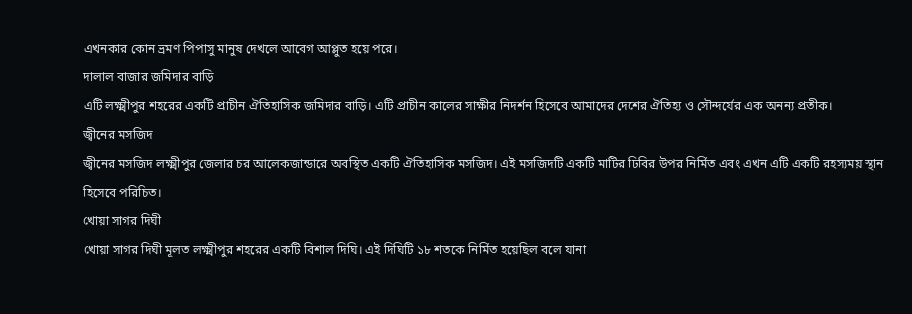এখনকার কোন ভ্রমণ পিপাসু মানুষ দেখলে আবেগ আপ্লুত হয়ে পরে।
দালাল বাজার জমিদার বাড়ি
এটি লক্ষ্মীপুর শহরের একটি প্রাচীন ঐতিহাসিক জমিদার বাড়ি। এটি প্রাচীন কালের সাক্ষীর নিদর্শন হিসেবে আমাদের দেশের ঐতিহ্য ও সৌন্দর্যের এক অনন্য প্রতীক।
জ্বীনের মসজিদ
জ্বীনের মসজিদ লক্ষ্মীপুর জেলার চর আলেকজান্ডারে অবস্থিত একটি ঐতিহাসিক মসজিদ। এই মসজিদটি একটি মাটির ঢিবির উপর নির্মিত এবং এখন এটি একটি রহস্যময় স্থান হিসেবে পরিচিত।
খোয়া সাগর দিঘী
খোয়া সাগর দিঘী মূলত লক্ষ্মীপুর শহরের একটি বিশাল দিঘি। এই দিঘিটি ১৮ শতকে নির্মিত হয়েছিল বলে যানা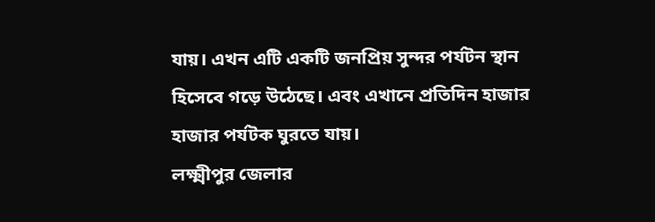যায়। এখন এটি একটি জনপ্রিয় সুন্দর পর্যটন স্থান হিসেবে গড়ে উঠেছে। এবং এখানে প্রতিদিন হাজার হাজার পর্যটক ঘুরতে যায়।
লক্ষ্মীপুর জেলার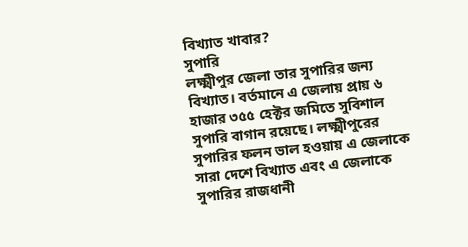বিখ্যাত খাবার?
সুপারি
লক্ষ্মীপুর জেলা তার সুপারির জন্য বিখ্যাত। বর্তমানে এ জেলায় প্রায় ৬ হাজার ৩৫৫ হেক্টর জমিতে সুবিশাল সুপারি বাগান রয়েছে। লক্ষ্মীপুরের সুপারির ফলন ভাল হওয়ায় এ জেলাকে সারা দেশে বিখ্যাত এবং এ জেলাকে সুপারির রাজধানী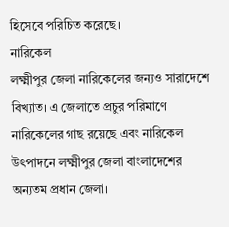হিসেবে পরিচিত করেছে।
নারিকেল
লক্ষ্মীপুর জেলা নারিকেলের জন্যও সারাদেশে বিখ্যাত। এ জেলাতে প্রচুর পরিমাণে নারিকেলের গাছ রয়েছে এবং নারিকেল উৎপাদনে লক্ষ্মীপুর জেলা বাংলাদেশের অন্যতম প্রধান জেলা।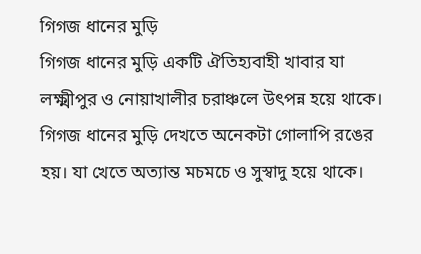গিগজ ধানের মুড়ি
গিগজ ধানের মুড়ি একটি ঐতিহ্যবাহী খাবার যা লক্ষ্মীপুর ও নোয়াখালীর চরাঞ্চলে উৎপন্ন হয়ে থাকে। গিগজ ধানের মুড়ি দেখতে অনেকটা গোলাপি রঙের হয়। যা খেতে অত্যান্ত মচমচে ও সুস্বাদু হয়ে থাকে।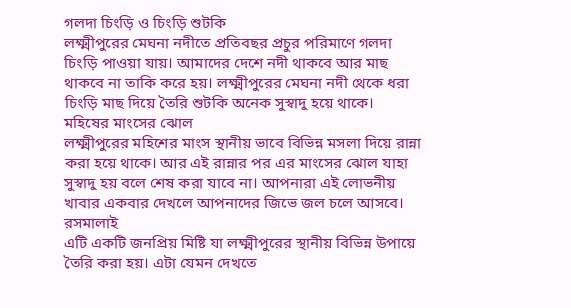গলদা চিংড়ি ও চিংড়ি শুটকি
লক্ষ্মীপুরের মেঘনা নদীতে প্রতিবছর প্রচুর পরিমাণে গলদা চিংড়ি পাওয়া যায়। আমাদের দেশে নদী থাকবে আর মাছ থাকবে না তাকি করে হয়। লক্ষ্মীপুরের মেঘনা নদী থেকে ধরা চিংড়ি মাছ দিয়ে তৈরি শুটকি অনেক সুস্বাদু হয়ে থাকে।
মহিষের মাংসের ঝোল
লক্ষ্মীপুরের মহিশের মাংস স্থানীয় ভাবে বিভিন্ন মসলা দিয়ে রান্না করা হয়ে থাকে। আর এই রান্নার পর এর মাংসের ঝোল যাহা সুস্বাদু হয় বলে শেষ করা যাবে না। আপনারা এই লোভনীয় খাবার একবার দেখলে আপনাদের জিভে জল চলে আসবে।
রসমালাই
এটি একটি জনপ্রিয় মিষ্টি যা লক্ষ্মীপুরের স্থানীয় বিভিন্ন উপায়ে তৈরি করা হয়। এটা যেমন দেখতে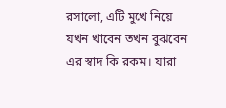রসালো, এটি মুখে নিয়ে যখন খাবেন তখন বুঝবেন এর স্বাদ কি রকম। যারা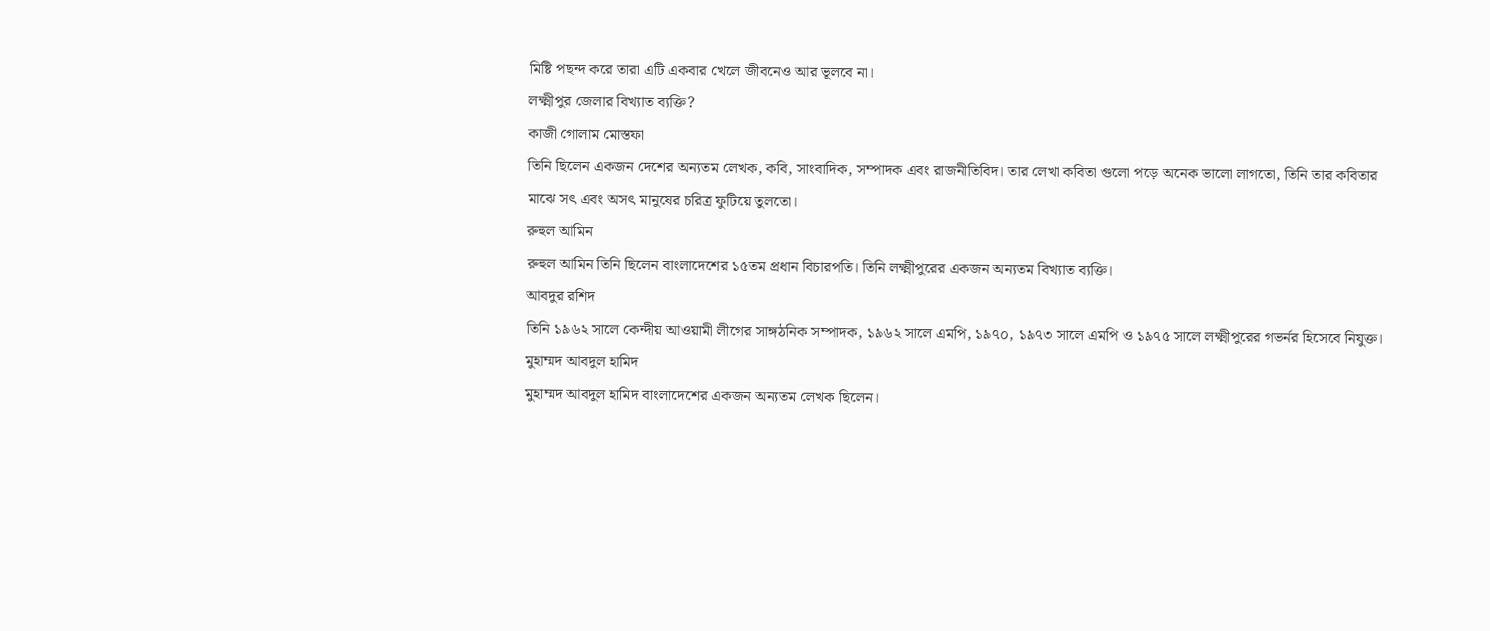মিষ্টি পছন্দ করে তারা এটি একবার খেলে জীবনেও আর ভূলবে না।
লক্ষ্মীপুর জেলার বিখ্যাত ব্যক্তি?
কাজী গোলাম মোস্তফা
তিনি ছিলেন একজন দেশের অন্যতম লেখক, কবি, সাংবাদিক, সম্পাদক এবং রাজনীতিবিদ। তার লেখা কবিতা গুলো পড়ে অনেক ভালো লাগতো, তিনি তার কবিতার মাঝে সৎ এবং অসৎ মানুষের চরিত্র ফুটিয়ে তুলতো।
রুহুল আমিন
রুহুল আমিন তিনি ছিলেন বাংলাদেশের ১৫তম প্রধান বিচারপতি। তিনি লক্ষ্মীপুরের একজন অন্যতম বিখ্যাত ব্যক্তি।
আবদুর রশিদ
তিনি ১৯৬২ সালে কেন্দীয় আওয়ামী লীগের সাঙ্গঠনিক সম্পাদক, ১৯৬২ সালে এমপি, ১৯৭০, ১৯৭৩ সালে এমপি ও ১৯৭৫ সালে লক্ষ্মীপুরের গভর্নর হিসেবে নিযুক্ত।
মুহাম্মদ আবদুল হামিদ
মুহাম্মদ আবদুল হামিদ বাংলাদেশের একজন অন্যতম লেখক ছিলেন।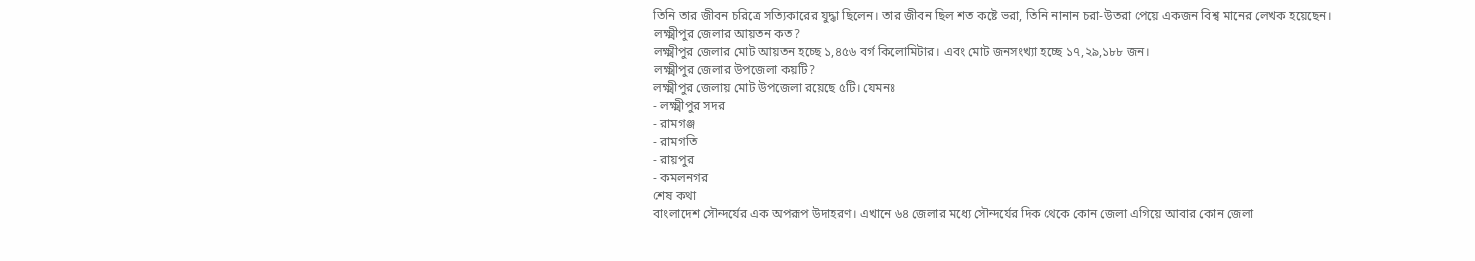তিনি তার জীবন চরিত্রে সত্যিকারের যুদ্ধা ছিলেন। তার জীবন ছিল শত কষ্টে ভরা, তিনি নানান চরা-উতরা পেয়ে একজন বিশ্ব মানের লেখক হয়েছেন।
লক্ষ্মীপুর জেলার আয়তন কত?
লক্ষ্মীপুর জেলার মোট আয়তন হচ্ছে ১,৪৫৬ বর্গ কিলোমিটার। এবং মোট জনসংখ্যা হচ্ছে ১৭,২৯,১৮৮ জন।
লক্ষ্মীপুর জেলার উপজেলা কয়টি?
লক্ষ্মীপুর জেলায় মোট উপজেলা রয়েছে ৫টি। যেমনঃ
- লক্ষ্মীপুর সদর
- রামগঞ্জ
- রামগতি
- রায়পুর
- কমলনগর
শেষ কথা
বাংলাদেশ সৌন্দর্যের এক অপরূপ উদাহরণ। এখানে ৬৪ জেলার মধ্যে সৌন্দর্যের দিক থেকে কোন জেলা এগিয়ে আবার কোন জেলা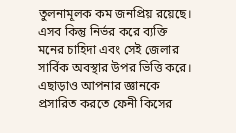তুলনামূলক কম জনপ্রিয় রয়েছে।
এসব কিন্তু নির্ভর করে ব্যক্তি মনের চাহিদা এবং সেই জেলার সার্বিক অবস্থার উপর ভিত্তি করে। এছাড়াও আপনার জ্ঞানকে প্রসারিত করতে ফেনী কিসের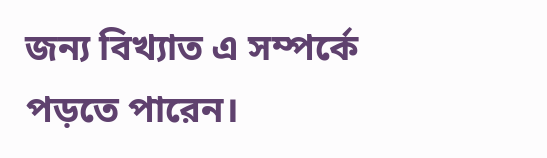জন্য বিখ্যাত এ সম্পর্কে পড়তে পারেন।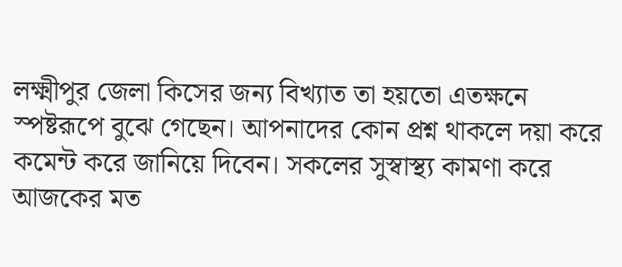লক্ষ্মীপুর জেলা কিসের জন্য বিখ্যাত তা হয়তো এতক্ষনে স্পষ্টরূপে বুঝে গেছেন। আপনাদের কোন প্রশ্ন থাকলে দয়া করে কমেন্ট করে জানিয়ে দিবেন। সকলের সুস্বাস্থ্য কামণা করে আজকের মত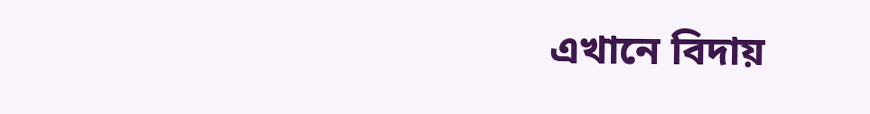এখানে বিদায়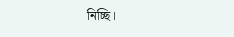নিচ্ছি।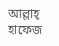আল্লাহ্ হাফেজ